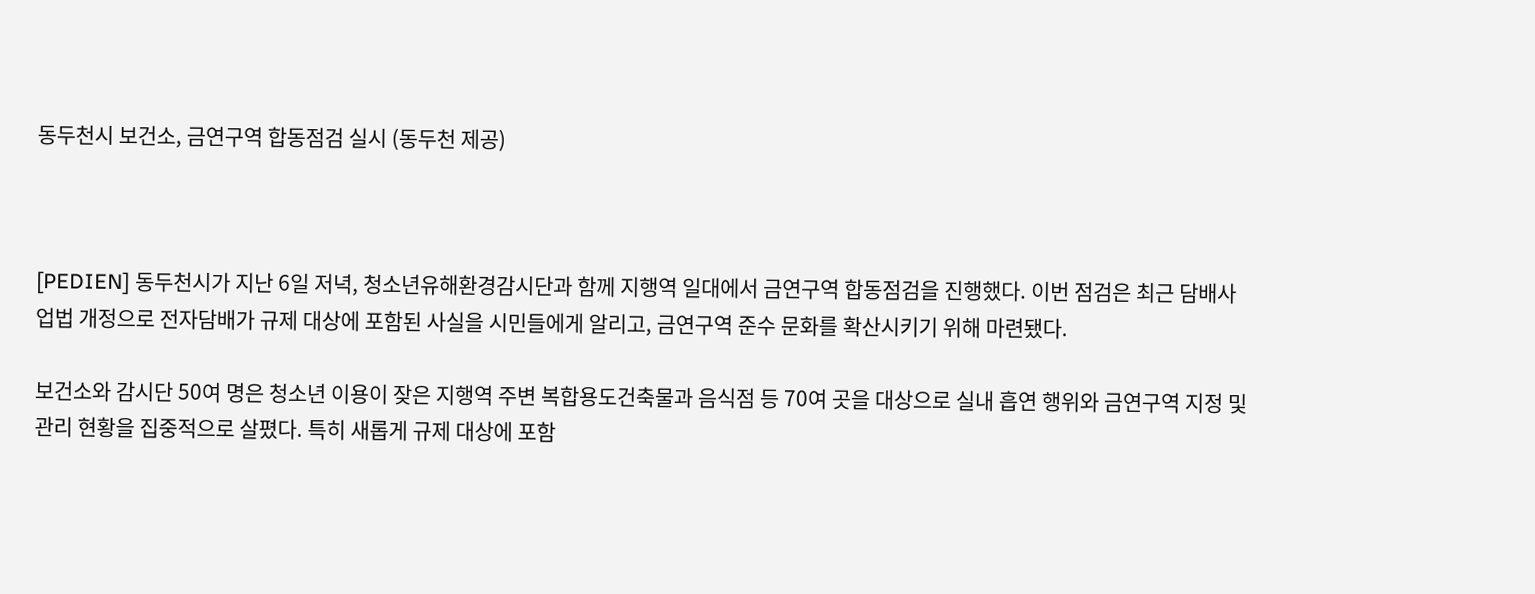동두천시 보건소, 금연구역 합동점검 실시 (동두천 제공)



[PEDIEN] 동두천시가 지난 6일 저녁, 청소년유해환경감시단과 함께 지행역 일대에서 금연구역 합동점검을 진행했다. 이번 점검은 최근 담배사업법 개정으로 전자담배가 규제 대상에 포함된 사실을 시민들에게 알리고, 금연구역 준수 문화를 확산시키기 위해 마련됐다.

보건소와 감시단 50여 명은 청소년 이용이 잦은 지행역 주변 복합용도건축물과 음식점 등 70여 곳을 대상으로 실내 흡연 행위와 금연구역 지정 및 관리 현황을 집중적으로 살폈다. 특히 새롭게 규제 대상에 포함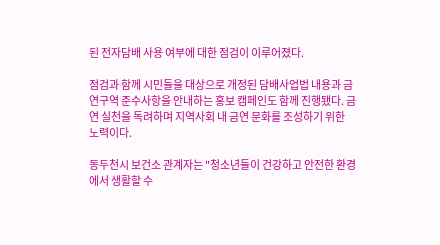된 전자담배 사용 여부에 대한 점검이 이루어졌다.

점검과 함께 시민들을 대상으로 개정된 담배사업법 내용과 금연구역 준수사항을 안내하는 홍보 캠페인도 함께 진행됐다. 금연 실천을 독려하며 지역사회 내 금연 문화를 조성하기 위한 노력이다.

동두천시 보건소 관계자는 "청소년들이 건강하고 안전한 환경에서 생활할 수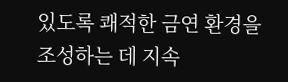있도록 쾌적한 금연 환경을 조성하는 데 지속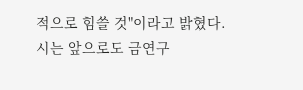적으로 힘쓸 것"이라고 밝혔다. 시는 앞으로도 금연구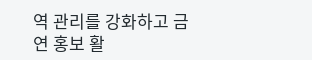역 관리를 강화하고 금연 홍보 활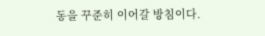동을 꾸준히 이어갈 방침이다.